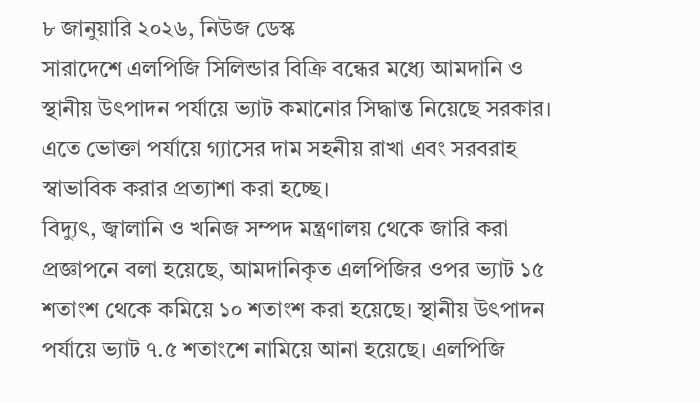৮ জানুয়ারি ২০২৬, নিউজ ডেস্ক
সারাদেশে এলপিজি সিলিন্ডার বিক্রি বন্ধের মধ্যে আমদানি ও স্থানীয় উৎপাদন পর্যায়ে ভ্যাট কমানোর সিদ্ধান্ত নিয়েছে সরকার। এতে ভোক্তা পর্যায়ে গ্যাসের দাম সহনীয় রাখা এবং সরবরাহ স্বাভাবিক করার প্রত্যাশা করা হচ্ছে।
বিদ্যুৎ, জ্বালানি ও খনিজ সম্পদ মন্ত্রণালয় থেকে জারি করা প্রজ্ঞাপনে বলা হয়েছে, আমদানিকৃত এলপিজির ওপর ভ্যাট ১৫ শতাংশ থেকে কমিয়ে ১০ শতাংশ করা হয়েছে। স্থানীয় উৎপাদন পর্যায়ে ভ্যাট ৭.৫ শতাংশে নামিয়ে আনা হয়েছে। এলপিজি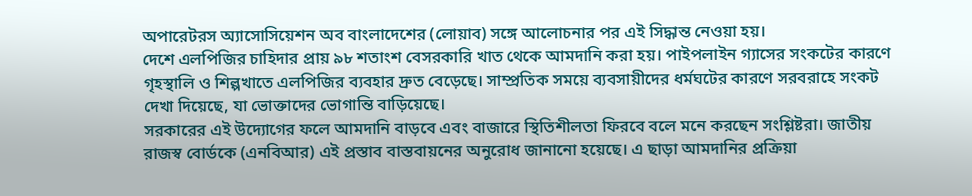অপারেটরস অ্যাসোসিয়েশন অব বাংলাদেশের (লোয়াব) সঙ্গে আলোচনার পর এই সিদ্ধান্ত নেওয়া হয়।
দেশে এলপিজির চাহিদার প্রায় ৯৮ শতাংশ বেসরকারি খাত থেকে আমদানি করা হয়। পাইপলাইন গ্যাসের সংকটের কারণে গৃহস্থালি ও শিল্পখাতে এলপিজির ব্যবহার দ্রুত বেড়েছে। সাম্প্রতিক সময়ে ব্যবসায়ীদের ধর্মঘটের কারণে সরবরাহে সংকট দেখা দিয়েছে, যা ভোক্তাদের ভোগান্তি বাড়িয়েছে।
সরকারের এই উদ্যোগের ফলে আমদানি বাড়বে এবং বাজারে স্থিতিশীলতা ফিরবে বলে মনে করছেন সংশ্লিষ্টরা। জাতীয় রাজস্ব বোর্ডকে (এনবিআর) এই প্রস্তাব বাস্তবায়নের অনুরোধ জানানো হয়েছে। এ ছাড়া আমদানির প্রক্রিয়া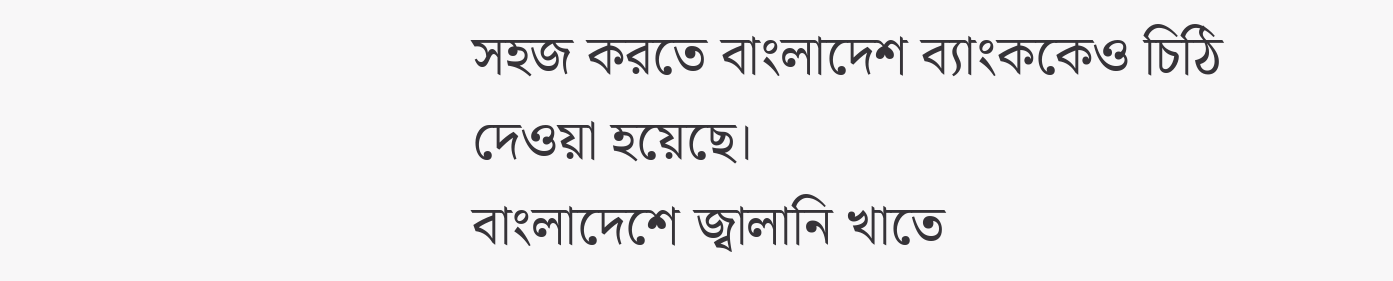সহজ করতে বাংলাদেশ ব্যাংককেও চিঠি দেওয়া হয়েছে।
বাংলাদেশে জ্বালানি খাতে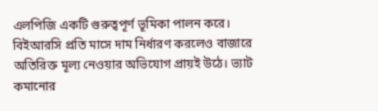এলপিজি একটি গুরুত্বপূর্ণ ভূমিকা পালন করে। বিইআরসি প্রতি মাসে দাম নির্ধারণ করলেও বাজারে অতিরিক্ত মূল্য নেওয়ার অভিযোগ প্রায়ই উঠে। ভ্যাট কমানোর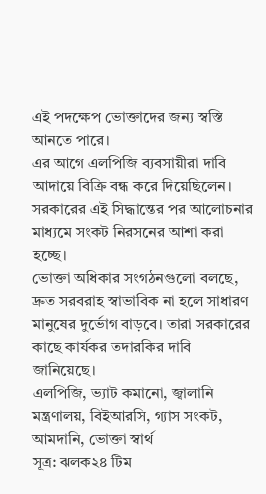এই পদক্ষেপ ভোক্তাদের জন্য স্বস্তি আনতে পারে।
এর আগে এলপিজি ব্যবসায়ীরা দাবি আদায়ে বিক্রি বন্ধ করে দিয়েছিলেন। সরকারের এই সিদ্ধান্তের পর আলোচনার মাধ্যমে সংকট নিরসনের আশা করা হচ্ছে।
ভোক্তা অধিকার সংগঠনগুলো বলছে, দ্রুত সরবরাহ স্বাভাবিক না হলে সাধারণ মানুষের দুর্ভোগ বাড়বে। তারা সরকারের কাছে কার্যকর তদারকির দাবি জানিয়েছে।
এলপিজি, ভ্যাট কমানো, জ্বালানি মন্ত্রণালয়, বিইআরসি, গ্যাস সংকট, আমদানি, ভোক্তা স্বার্থ
সূত্র: ঝলক২৪ টিম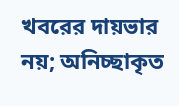খবরের দায়ভার নয়; অনিচ্ছাকৃত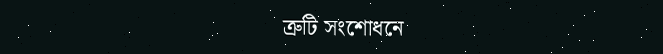ত্রুটি সংশোধনে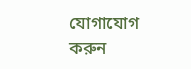যোগাযোগ করুন